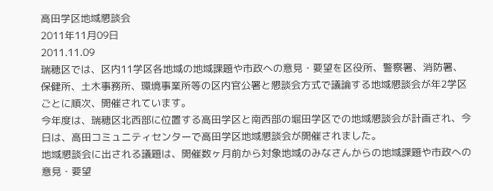高田学区地域懇談会
2011年11月09日
2011.11.09
瑞穂区では、区内11学区各地域の地域課題や市政への意見・要望を区役所、警察署、消防署、保健所、土木事務所、環境事業所等の区内官公署と懇談会方式で議論する地域懇談会が年2学区ごとに順次、開催されています。
今年度は、瑞穂区北西部に位置する高田学区と南西部の堀田学区での地域懇談会が計画され、今日は、高田コミュニティセンターで高田学区地域懇談会が開催されました。
地域懇談会に出される議題は、開催数ヶ月前から対象地域のみなさんからの地域課題や市政への意見・要望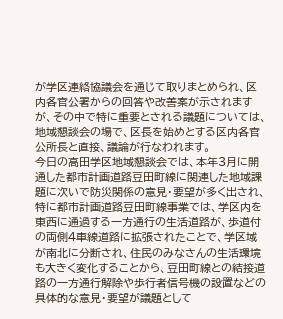が学区連絡協議会を通じて取りまとめられ、区内各官公署からの回答や改善案が示されますが、その中で特に重要とされる議題については、地域懇談会の場で、区長を始めとする区内各官公所長と直接、議論が行なわれます。
今日の高田学区地域懇談会では、本年3月に開通した都市計画道路豆田町線に関連した地域課題に次いで防災関係の意見・要望が多く出され、特に都市計画道路豆田町線事業では、学区内を東西に通過する一方通行の生活道路が、歩道付の両側4車線道路に拡張されたことで、学区域が南北に分断され、住民のみなさんの生活環境も大きく変化することから、豆田町線との結接道路の一方通行解除や歩行者信号機の設置などの具体的な意見・要望が議題として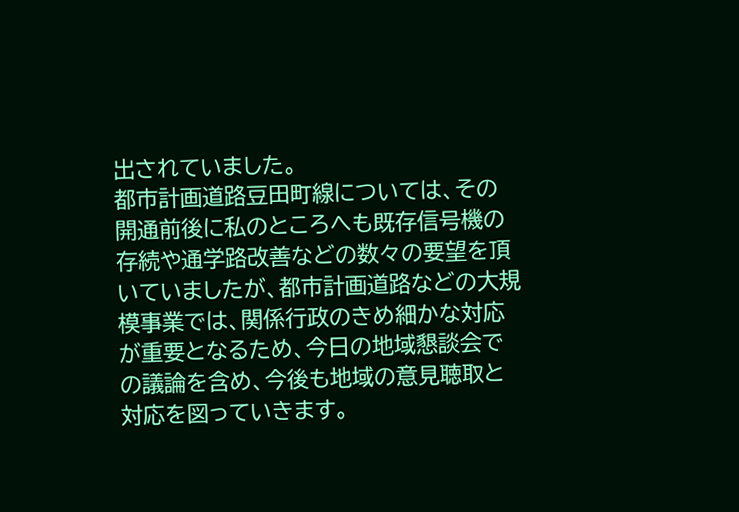出されていました。
都市計画道路豆田町線については、その開通前後に私のところへも既存信号機の存続や通学路改善などの数々の要望を頂いていましたが、都市計画道路などの大規模事業では、関係行政のきめ細かな対応が重要となるため、今日の地域懇談会での議論を含め、今後も地域の意見聴取と対応を図っていきます。